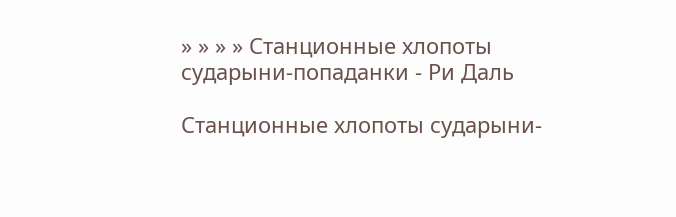» » » » Станционные хлопоты сударыни-попаданки - Ри Даль

Станционные хлопоты сударыни-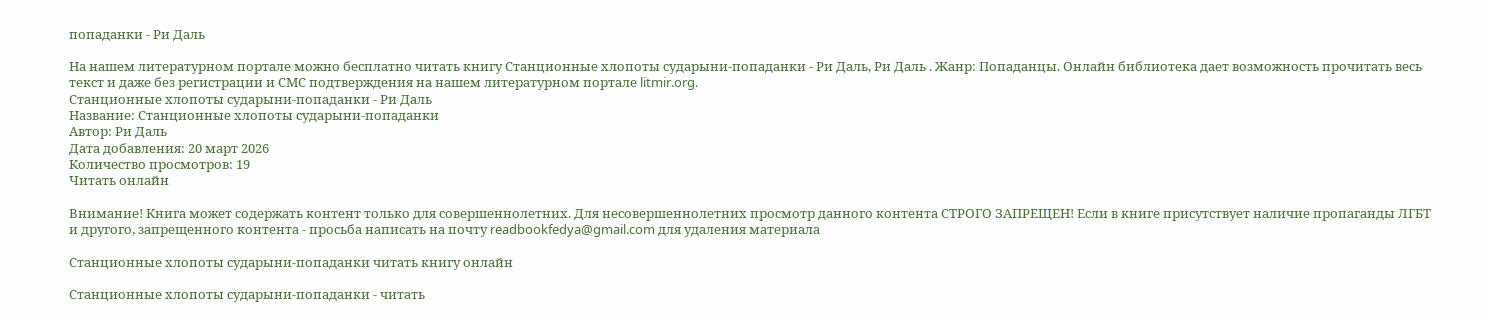попаданки - Ри Даль

На нашем литературном портале можно бесплатно читать книгу Станционные хлопоты сударыни-попаданки - Ри Даль, Ри Даль . Жанр: Попаданцы. Онлайн библиотека дает возможность прочитать весь текст и даже без регистрации и СМС подтверждения на нашем литературном портале litmir.org.
Станционные хлопоты сударыни-попаданки - Ри Даль
Название: Станционные хлопоты сударыни-попаданки
Автор: Ри Даль
Дата добавления: 20 март 2026
Количество просмотров: 19
Читать онлайн

Внимание! Книга может содержать контент только для совершеннолетних. Для несовершеннолетних просмотр данного контента СТРОГО ЗАПРЕЩЕН! Если в книге присутствует наличие пропаганды ЛГБТ и другого, запрещенного контента - просьба написать на почту readbookfedya@gmail.com для удаления материала

Станционные хлопоты сударыни-попаданки читать книгу онлайн

Станционные хлопоты сударыни-попаданки - читать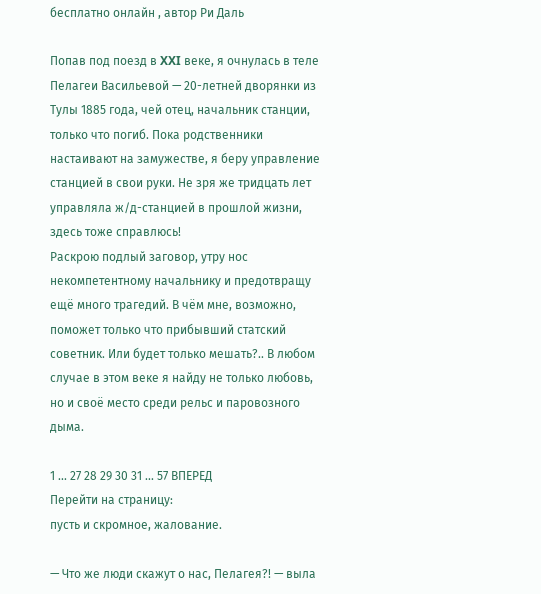бесплатно онлайн , автор Ри Даль

Попав под поезд в XXI веке, я очнулась в теле Пелагеи Васильевой — 20-летней дворянки из Тулы 1885 года, чей отец, начальник станции, только что погиб. Пока родственники настаивают на замужестве, я беру управление станцией в свои руки. Не зря же тридцать лет управляла ж/д-станцией в прошлой жизни, здесь тоже справлюсь!
Раскрою подлый заговор, утру нос некомпетентному начальнику и предотвращу ещё много трагедий. В чём мне, возможно, поможет только что прибывший статский советник. Или будет только мешать?.. В любом случае в этом веке я найду не только любовь, но и своё место среди рельс и паровозного дыма.

1 ... 27 28 29 30 31 ... 57 ВПЕРЕД
Перейти на страницу:
пусть и скромное, жалование.

— Что же люди скажут о нас, Пелагея?! — выла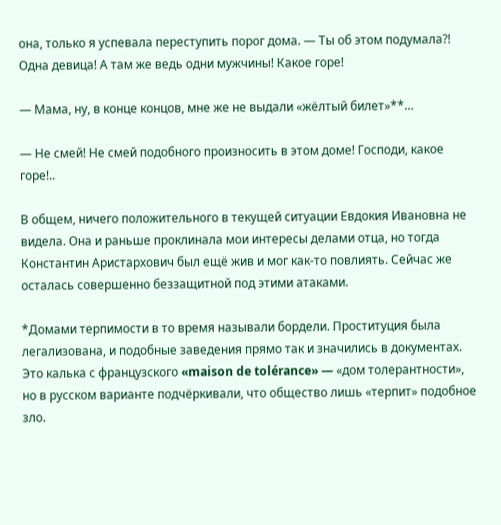она, только я успевала переступить порог дома. — Ты об этом подумала?! Одна девица! А там же ведь одни мужчины! Какое горе!

— Мама, ну, в конце концов, мне же не выдали «жёлтый билет»**…

— Не смей! Не смей подобного произносить в этом доме! Господи, какое горе!..

В общем, ничего положительного в текущей ситуации Евдокия Ивановна не видела. Она и раньше проклинала мои интересы делами отца, но тогда Константин Аристархович был ещё жив и мог как-то повлиять. Сейчас же осталась совершенно беззащитной под этими атаками.

*Домами терпимости в то время называли бордели. Проституция была легализована, и подобные заведения прямо так и значились в документах. Это калька с французского «maison de tolérance» — «дом толерантности», но в русском варианте подчёркивали, что общество лишь «терпит» подобное зло.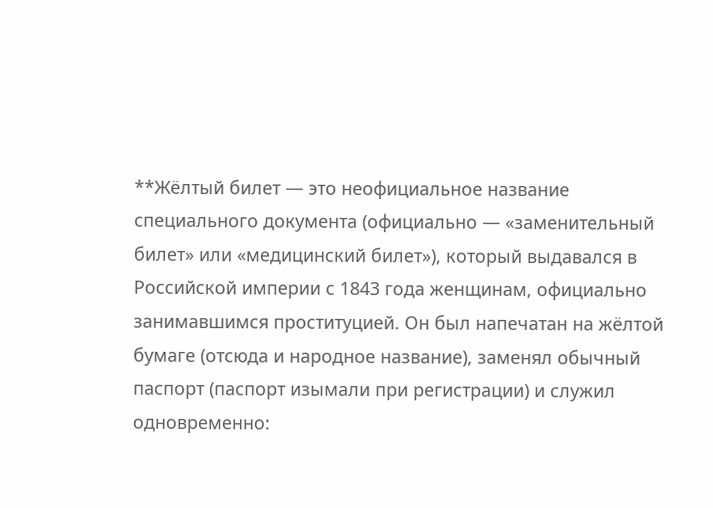**Жёлтый билет — это неофициальное название специального документа (официально — «заменительный билет» или «медицинский билет»), который выдавался в Российской империи с 1843 года женщинам, официально занимавшимся проституцией. Он был напечатан на жёлтой бумаге (отсюда и народное название), заменял обычный паспорт (паспорт изымали при регистрации) и служил одновременно: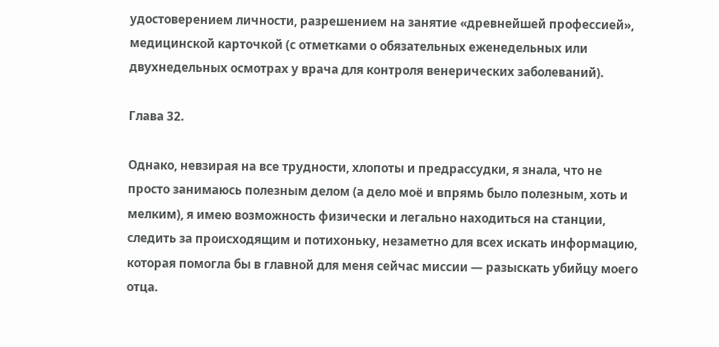удостоверением личности, разрешением на занятие «древнейшей профессией», медицинской карточкой (с отметками о обязательных еженедельных или двухнедельных осмотрах у врача для контроля венерических заболеваний).

Глава 32.

Однако, невзирая на все трудности, хлопоты и предрассудки, я знала, что не просто занимаюсь полезным делом (а дело моё и впрямь было полезным, хоть и мелким), я имею возможность физически и легально находиться на станции, следить за происходящим и потихоньку, незаметно для всех искать информацию, которая помогла бы в главной для меня сейчас миссии — разыскать убийцу моего отца.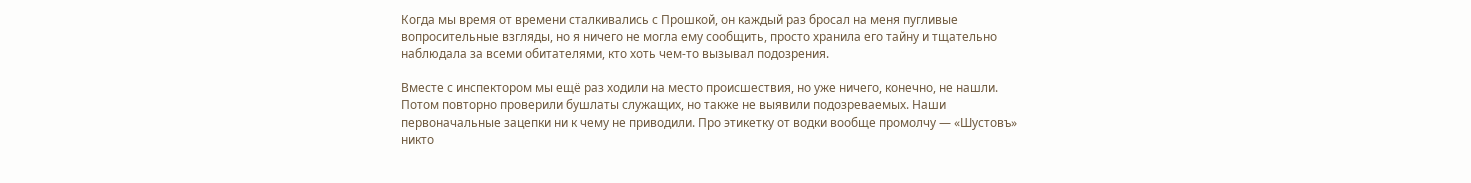Когда мы время от времени сталкивались с Прошкой, он каждый раз бросал на меня пугливые вопросительные взгляды, но я ничего не могла ему сообщить, просто хранила его тайну и тщательно наблюдала за всеми обитателями, кто хоть чем-то вызывал подозрения.

Вместе с инспектором мы ещё раз ходили на место происшествия, но уже ничего, конечно, не нашли. Потом повторно проверили бушлаты служащих, но также не выявили подозреваемых. Наши первоначальные зацепки ни к чему не приводили. Про этикетку от водки вообще промолчу — «Шустовъ» никто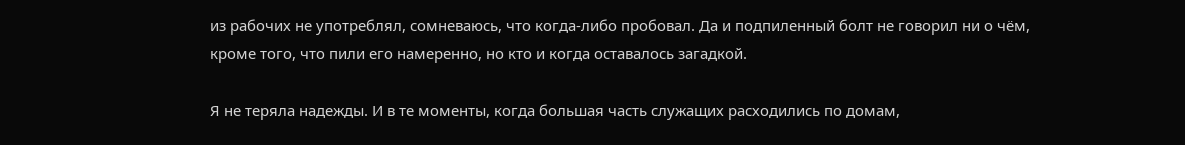из рабочих не употреблял, сомневаюсь, что когда-либо пробовал. Да и подпиленный болт не говорил ни о чём, кроме того, что пили его намеренно, но кто и когда оставалось загадкой.

Я не теряла надежды. И в те моменты, когда большая часть служащих расходились по домам,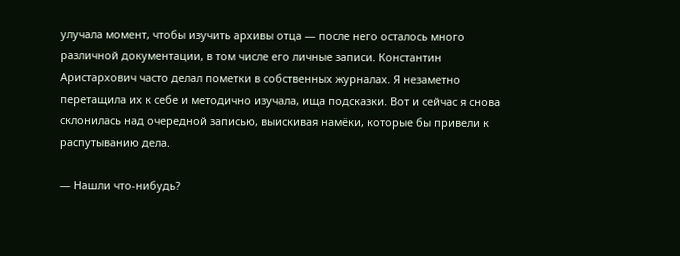улучала момент, чтобы изучить архивы отца — после него осталось много различной документации, в том числе его личные записи. Константин Аристархович часто делал пометки в собственных журналах. Я незаметно перетащила их к себе и методично изучала, ища подсказки. Вот и сейчас я снова склонилась над очередной записью, выискивая намёки, которые бы привели к распутыванию дела.

— Нашли что-нибудь?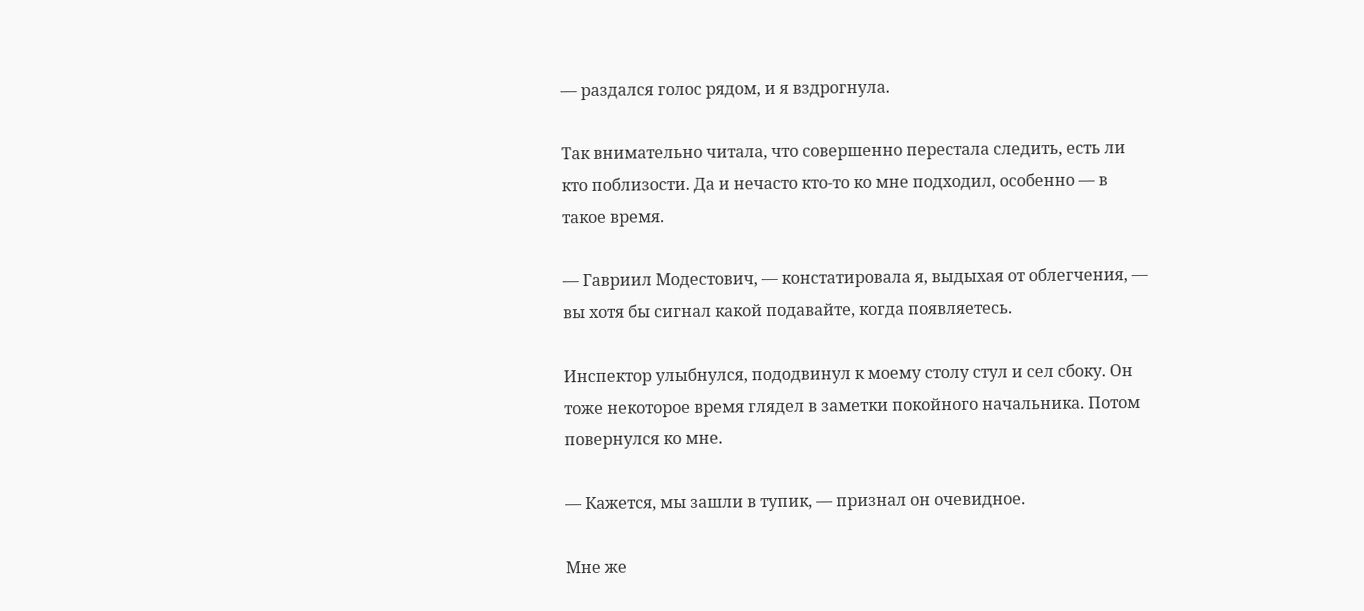— раздался голос рядом, и я вздрогнула.

Так внимательно читала, что совершенно перестала следить, есть ли кто поблизости. Да и нечасто кто-то ко мне подходил, особенно — в такое время.

— Гавриил Модестович, — констатировала я, выдыхая от облегчения, — вы хотя бы сигнал какой подавайте, когда появляетесь.

Инспектор улыбнулся, пододвинул к моему столу стул и сел сбоку. Он тоже некоторое время глядел в заметки покойного начальника. Потом повернулся ко мне.

— Кажется, мы зашли в тупик, — признал он очевидное.

Мне же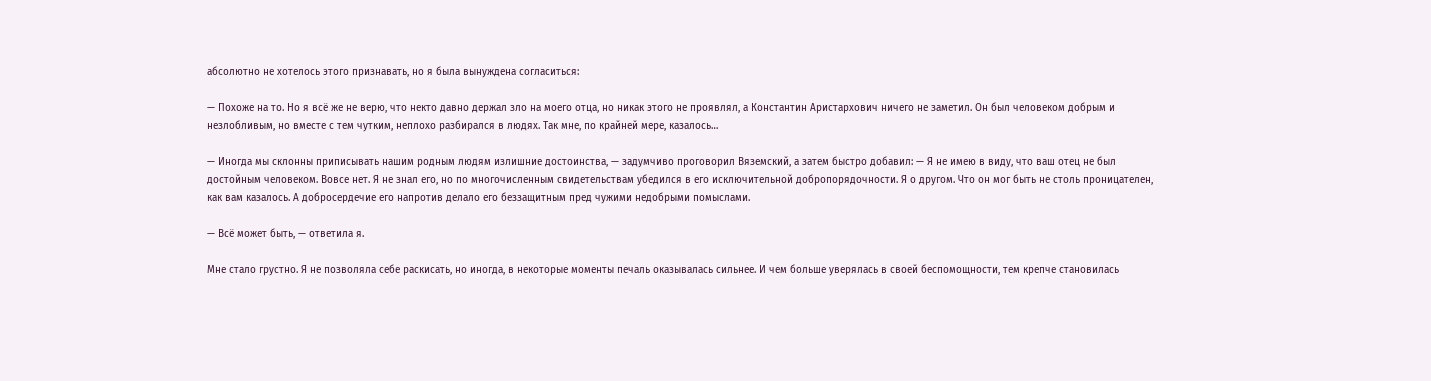абсолютно не хотелось этого признавать, но я была вынуждена согласиться:

— Похоже на то. Но я всё же не верю, что некто давно держал зло на моего отца, но никак этого не проявлял, а Константин Аристархович ничего не заметил. Он был человеком добрым и незлобливым, но вместе с тем чутким, неплохо разбирался в людях. Так мне, по крайней мере, казалось…

— Иногда мы склонны приписывать нашим родным людям излишние достоинства, — задумчиво проговорил Вяземский, а затем быстро добавил: — Я не имею в виду, что ваш отец не был достойным человеком. Вовсе нет. Я не знал его, но по многочисленным свидетельствам убедился в его исключительной добропорядочности. Я о другом. Что он мог быть не столь проницателен, как вам казалось. А добросердечие его напротив делало его беззащитным пред чужими недобрыми помыслами.

— Всё может быть, — ответила я.

Мне стало грустно. Я не позволяла себе раскисать, но иногда, в некоторые моменты печаль оказывалась сильнее. И чем больше уверялась в своей беспомощности, тем крепче становилась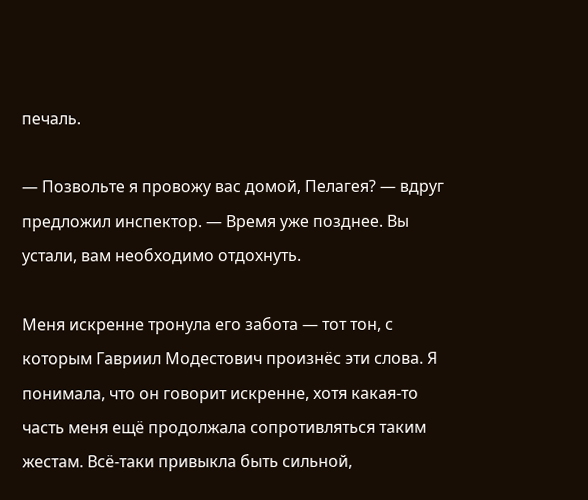печаль.

— Позвольте я провожу вас домой, Пелагея? — вдруг предложил инспектор. — Время уже позднее. Вы устали, вам необходимо отдохнуть.

Меня искренне тронула его забота — тот тон, с которым Гавриил Модестович произнёс эти слова. Я понимала, что он говорит искренне, хотя какая-то часть меня ещё продолжала сопротивляться таким жестам. Всё-таки привыкла быть сильной,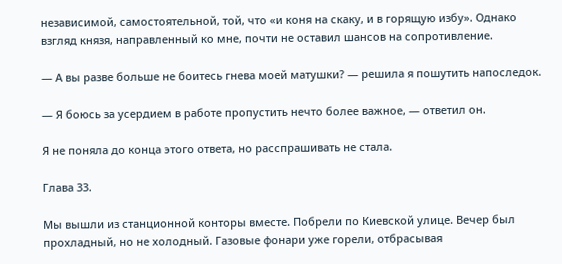независимой, самостоятельной, той, что «и коня на скаку, и в горящую избу». Однако взгляд князя, направленный ко мне, почти не оставил шансов на сопротивление.

— А вы разве больше не боитесь гнева моей матушки? — решила я пошутить напоследок.

— Я боюсь за усердием в работе пропустить нечто более важное, — ответил он.

Я не поняла до конца этого ответа, но расспрашивать не стала.

Глава 33.

Мы вышли из станционной конторы вместе. Побрели по Киевской улице. Вечер был прохладный, но не холодный. Газовые фонари уже горели, отбрасывая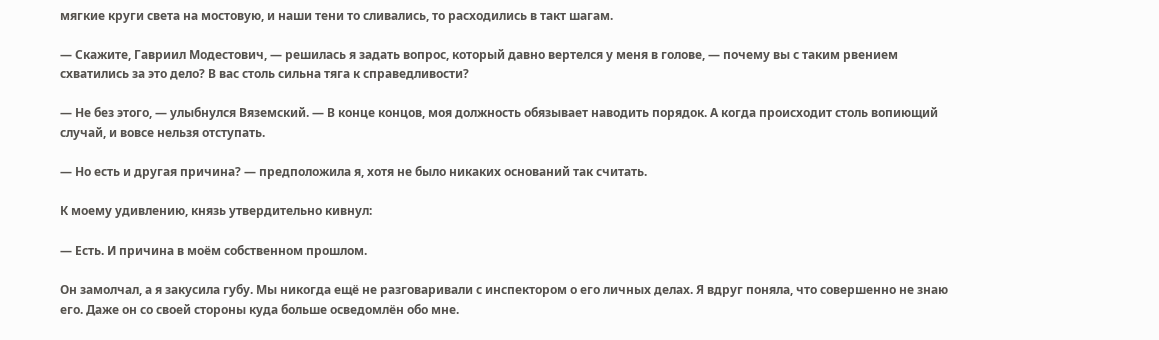мягкие круги света на мостовую, и наши тени то сливались, то расходились в такт шагам.

— Скажите, Гавриил Модестович, — решилась я задать вопрос, который давно вертелся у меня в голове, — почему вы с таким рвением схватились за это дело? В вас столь сильна тяга к справедливости?

— Не без этого, — улыбнулся Вяземский. — В конце концов, моя должность обязывает наводить порядок. А когда происходит столь вопиющий случай, и вовсе нельзя отступать.

— Но есть и другая причина? — предположила я, хотя не было никаких оснований так считать.

К моему удивлению, князь утвердительно кивнул:

— Есть. И причина в моём собственном прошлом.

Он замолчал, а я закусила губу. Мы никогда ещё не разговаривали с инспектором о его личных делах. Я вдруг поняла, что совершенно не знаю его. Даже он со своей стороны куда больше осведомлён обо мне.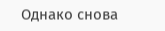Однако снова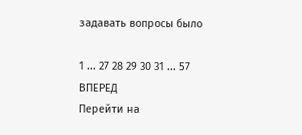задавать вопросы было

1 ... 27 28 29 30 31 ... 57 ВПЕРЕД
Перейти на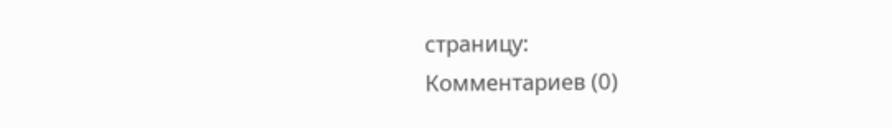страницу:
Комментариев (0)